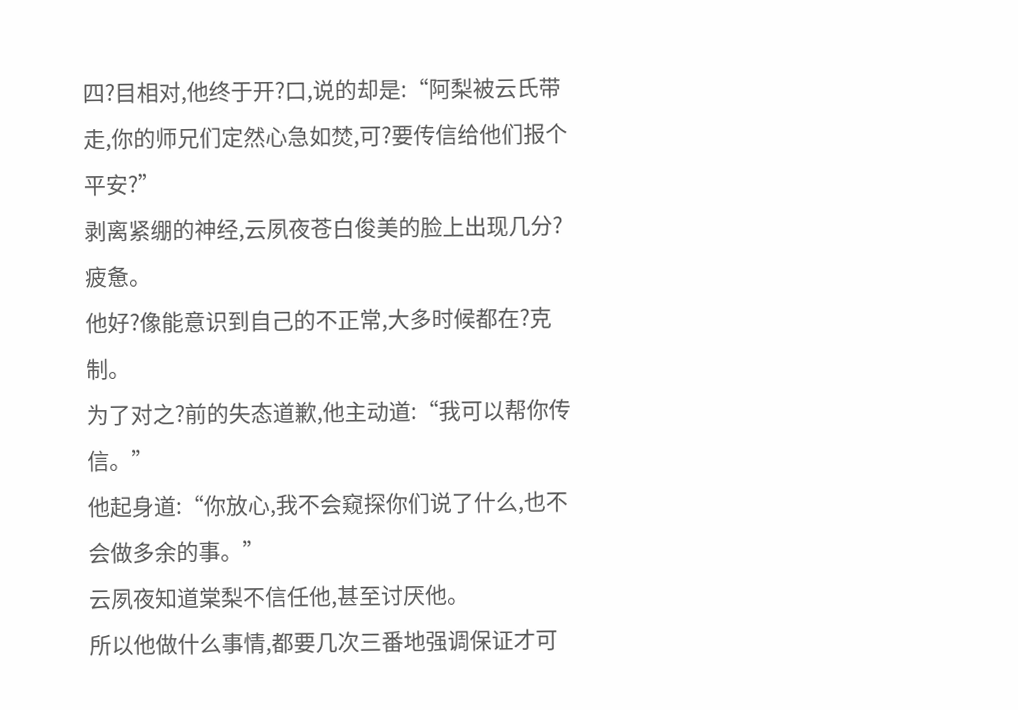四?目相对,他终于开?口,说的却是:“阿梨被云氏带走,你的师兄们定然心急如焚,可?要传信给他们报个平安?”
剥离紧绷的神经,云夙夜苍白俊美的脸上出现几分?疲惫。
他好?像能意识到自己的不正常,大多时候都在?克制。
为了对之?前的失态道歉,他主动道:“我可以帮你传信。”
他起身道:“你放心,我不会窥探你们说了什么,也不会做多余的事。”
云夙夜知道棠梨不信任他,甚至讨厌他。
所以他做什么事情,都要几次三番地强调保证才可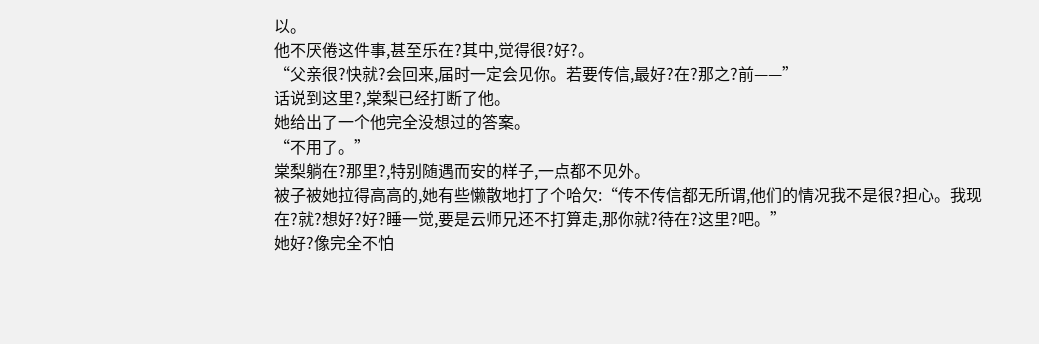以。
他不厌倦这件事,甚至乐在?其中,觉得很?好?。
“父亲很?快就?会回来,届时一定会见你。若要传信,最好?在?那之?前——”
话说到这里?,棠梨已经打断了他。
她给出了一个他完全没想过的答案。
“不用了。”
棠梨躺在?那里?,特别随遇而安的样子,一点都不见外。
被子被她拉得高高的,她有些懒散地打了个哈欠:“传不传信都无所谓,他们的情况我不是很?担心。我现在?就?想好?好?睡一觉,要是云师兄还不打算走,那你就?待在?这里?吧。”
她好?像完全不怕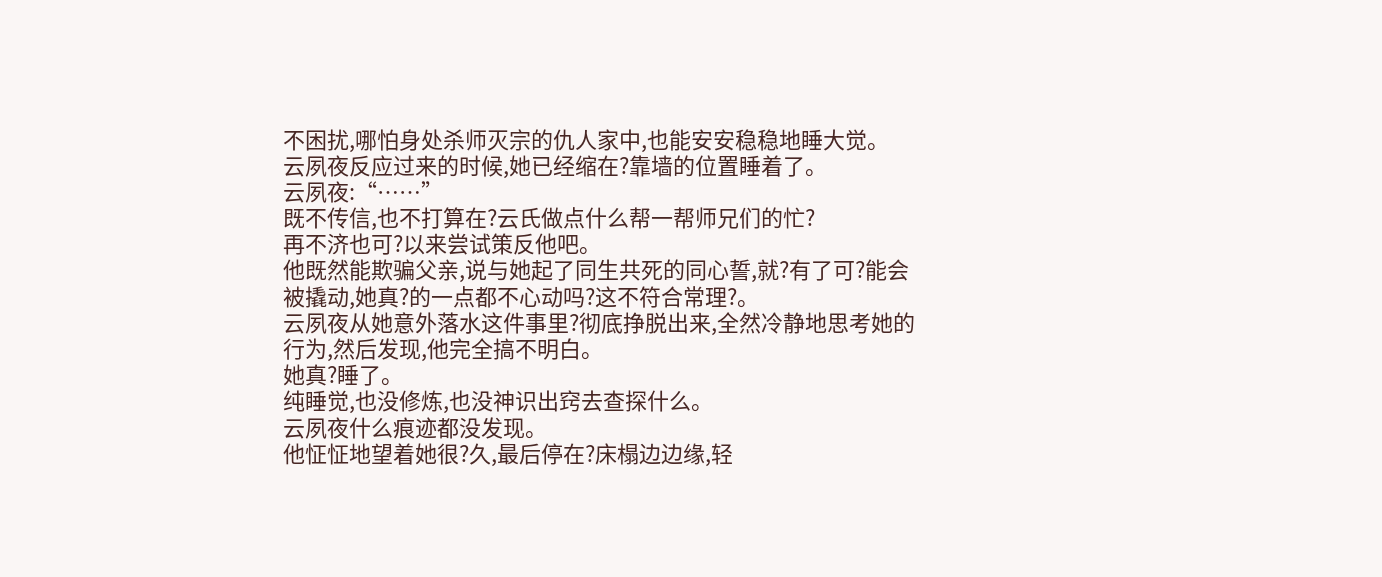不困扰,哪怕身处杀师灭宗的仇人家中,也能安安稳稳地睡大觉。
云夙夜反应过来的时候,她已经缩在?靠墙的位置睡着了。
云夙夜:“……”
既不传信,也不打算在?云氏做点什么帮一帮师兄们的忙?
再不济也可?以来尝试策反他吧。
他既然能欺骗父亲,说与她起了同生共死的同心誓,就?有了可?能会被撬动,她真?的一点都不心动吗?这不符合常理?。
云夙夜从她意外落水这件事里?彻底挣脱出来,全然冷静地思考她的行为,然后发现,他完全搞不明白。
她真?睡了。
纯睡觉,也没修炼,也没神识出窍去查探什么。
云夙夜什么痕迹都没发现。
他怔怔地望着她很?久,最后停在?床榻边边缘,轻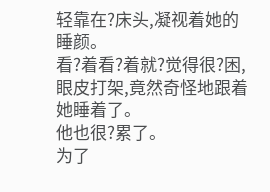轻靠在?床头,凝视着她的睡颜。
看?着看?着就?觉得很?困,眼皮打架,竟然奇怪地跟着她睡着了。
他也很?累了。
为了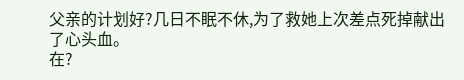父亲的计划好?几日不眠不休,为了救她上次差点死掉献出了心头血。
在?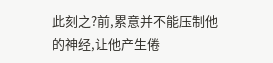此刻之?前,累意并不能压制他的神经,让他产生倦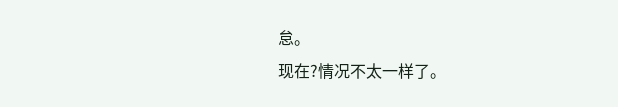怠。
现在?情况不太一样了。